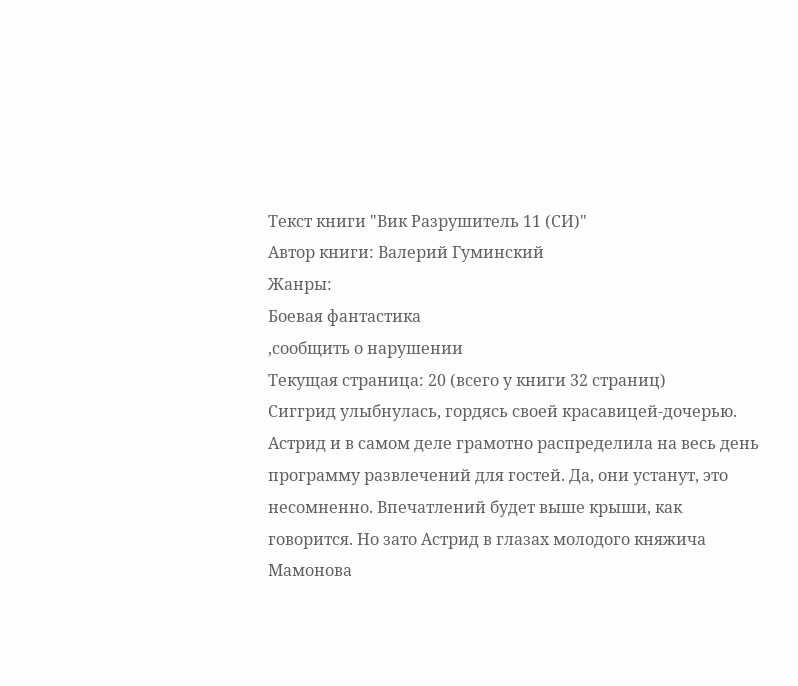Текст книги "Вик Разрушитель 11 (СИ)"
Автор книги: Валерий Гуминский
Жанры:
Боевая фантастика
,сообщить о нарушении
Текущая страница: 20 (всего у книги 32 страниц)
Сиггрид улыбнулась, гордясь своей красавицей-дочерью. Астрид и в самом деле грамотно распределила на весь день программу развлечений для гостей. Да, они устанут, это несомненно. Впечатлений будет выше крыши, как говорится. Но зато Астрид в глазах молодого княжича Мамонова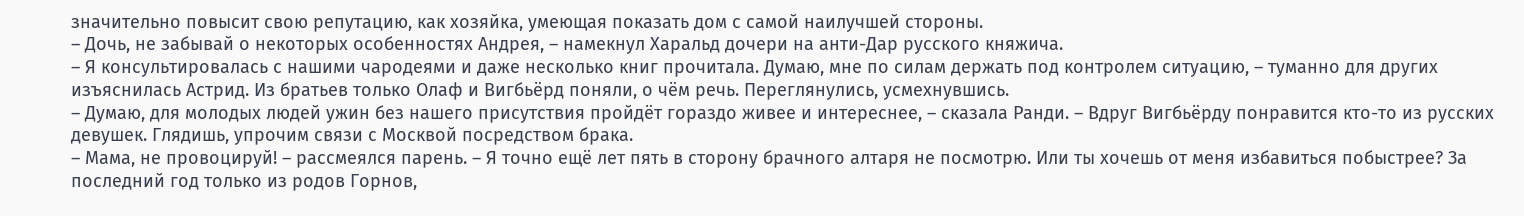значительно повысит свою репутацию, как хозяйка, умеющая показать дом с самой наилучшей стороны.
– Дочь, не забывай о некоторых особенностях Андрея, – намекнул Харальд дочери на анти-Дар русского княжича.
– Я консультировалась с нашими чародеями и даже несколько книг прочитала. Думаю, мне по силам держать под контролем ситуацию, – туманно для других изъяснилась Астрид. Из братьев только Олаф и Вигбьёрд поняли, о чём речь. Переглянулись, усмехнувшись.
– Думаю, для молодых людей ужин без нашего присутствия пройдёт гораздо живее и интереснее, – сказала Ранди. – Вдруг Вигбьёрду понравится кто-то из русских девушек. Глядишь, упрочим связи с Москвой посредством брака.
– Мама, не провоцируй! – рассмеялся парень. – Я точно ещё лет пять в сторону брачного алтаря не посмотрю. Или ты хочешь от меня избавиться побыстрее? За последний год только из родов Горнов,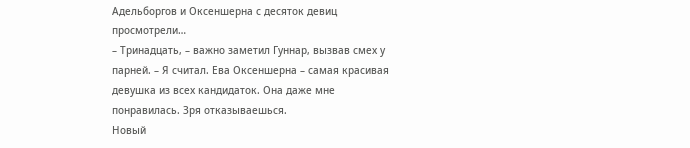Адельборгов и Оксеншерна с десяток девиц просмотрели…
– Тринадцать, – важно заметил Гуннар, вызвав смех у парней. – Я считал. Ева Оксеншерна – самая красивая девушка из всех кандидаток. Она даже мне понравилась. Зря отказываешься.
Новый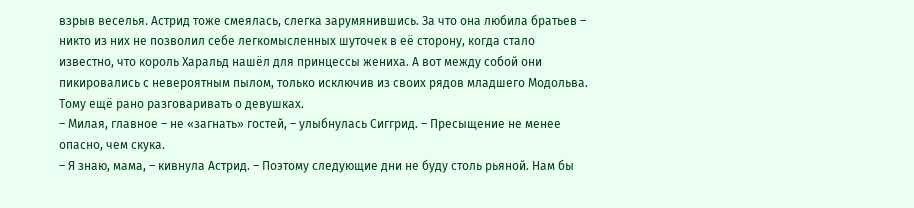взрыв веселья. Астрид тоже смеялась, слегка зарумянившись. За что она любила братьев – никто из них не позволил себе легкомысленных шуточек в её сторону, когда стало известно, что король Харальд нашёл для принцессы жениха. А вот между собой они пикировались с невероятным пылом, только исключив из своих рядов младшего Модольва. Тому ещё рано разговаривать о девушках.
– Милая, главное – не «загнать» гостей, – улыбнулась Сиггрид. – Пресыщение не менее опасно, чем скука.
– Я знаю, мама, – кивнула Астрид. – Поэтому следующие дни не буду столь рьяной. Нам бы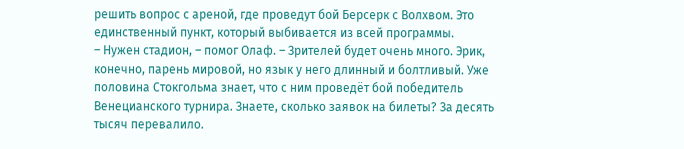решить вопрос с ареной, где проведут бой Берсерк с Волхвом. Это единственный пункт, который выбивается из всей программы.
– Нужен стадион, – помог Олаф. – Зрителей будет очень много. Эрик, конечно, парень мировой, но язык у него длинный и болтливый. Уже половина Стокгольма знает, что с ним проведёт бой победитель Венецианского турнира. Знаете, сколько заявок на билеты? За десять тысяч перевалило.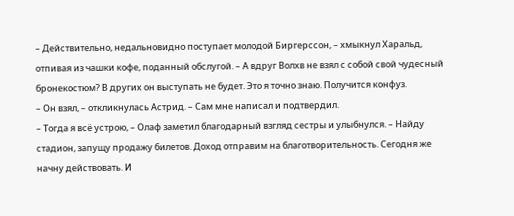– Действительно, недальновидно поступает молодой Биргерссон, – хмыкнул Харальд, отпивая из чашки кофе, поданный обслугой. – А вдруг Волхв не взял с собой свой чудесный бронекостюм? В других он выступать не будет. Это я точно знаю. Получится конфуз.
– Он взял, – откликнулась Астрид. – Сам мне написал и подтвердил.
– Тогда я всё устрою, – Олаф заметил благодарный взгляд сестры и улыбнулся. – Найду стадион, запущу продажу билетов. Доход отправим на благотворительность. Сегодня же начну действовать. И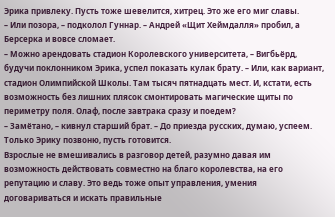Эрика привлеку. Пусть тоже шевелится, хитрец. Это же его миг славы.
– Или позора, – подколол Гуннар. – Андрей «Щит Хеймдалля» пробил, а Берсерка и вовсе сломает.
– Можно арендовать стадион Королевского университета, – Вигбьёрд, будучи поклонником Эрика, успел показать кулак брату. – Или, как вариант, стадион Олимпийской Школы. Там тысяч пятнадцать мест. И, кстати, есть возможность без лишних плясок смонтировать магические щиты по периметру поля. Олаф, после завтрака сразу и поедем?
– Замётано, – кивнул старший брат. – До приезда русских, думаю, успеем. Только Эрику позвоню, пусть готовится.
Взрослые не вмешивались в разговор детей, разумно давая им возможность действовать совместно на благо королевства, на его репутацию и славу. Это ведь тоже опыт управления, умения договариваться и искать правильные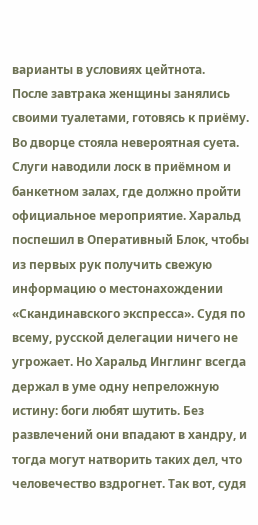варианты в условиях цейтнота.
После завтрака женщины занялись своими туалетами, готовясь к приёму. Во дворце стояла невероятная суета. Слуги наводили лоск в приёмном и банкетном залах, где должно пройти официальное мероприятие. Харальд поспешил в Оперативный Блок, чтобы из первых рук получить свежую информацию о местонахождении «Скандинавского экспресса». Судя по всему, русской делегации ничего не угрожает. Но Харальд Инглинг всегда держал в уме одну непреложную истину: боги любят шутить. Без развлечений они впадают в хандру, и тогда могут натворить таких дел, что человечество вздрогнет. Так вот, судя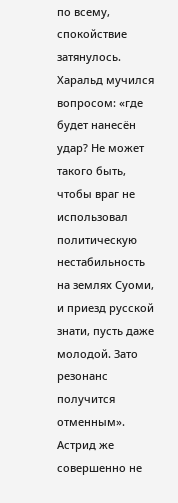по всему, спокойствие затянулось.
Харальд мучился вопросом: «где будет нанесён удар? Не может такого быть, чтобы враг не использовал политическую нестабильность на землях Суоми, и приезд русской знати, пусть даже молодой. Зато резонанс получится отменным».
Астрид же совершенно не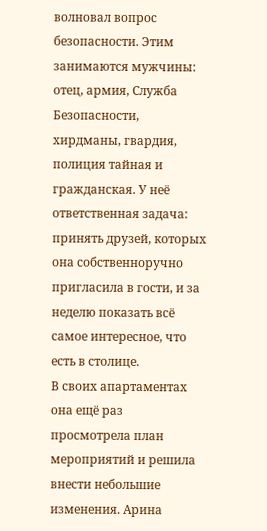волновал вопрос безопасности. Этим занимаются мужчины: отец, армия, Служба Безопасности, хирдманы, гвардия, полиция тайная и гражданская. У неё ответственная задача: принять друзей, которых она собственноручно пригласила в гости, и за неделю показать всё самое интересное, что есть в столице.
В своих апартаментах она ещё раз просмотрела план мероприятий и решила внести небольшие изменения. Арина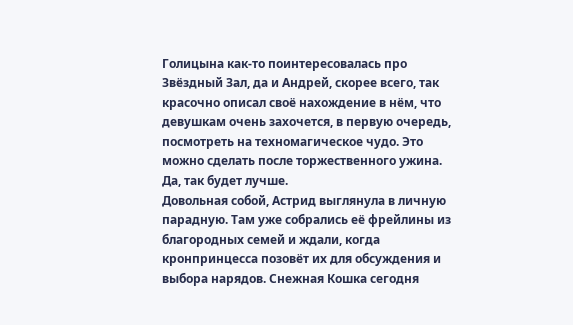Голицына как-то поинтересовалась про Звёздный Зал, да и Андрей, скорее всего, так красочно описал своё нахождение в нём, что девушкам очень захочется, в первую очередь, посмотреть на техномагическое чудо. Это можно сделать после торжественного ужина. Да, так будет лучше.
Довольная собой, Астрид выглянула в личную парадную. Там уже собрались её фрейлины из благородных семей и ждали, когда кронпринцесса позовёт их для обсуждения и выбора нарядов. Снежная Кошка сегодня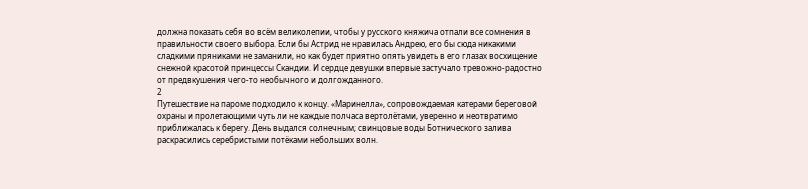должна показать себя во всём великолепии, чтобы у русского княжича отпали все сомнения в правильности своего выбора. Если бы Астрид не нравилась Андрею, его бы сюда никакими сладкими пряниками не заманили, но как будет приятно опять увидеть в его глазах восхищение снежной красотой принцессы Скандии. И сердце девушки впервые застучало тревожно-радостно от предвкушения чего-то необычного и долгожданного.
2
Путешествие на пароме подходило к концу. «Маринелла», сопровождаемая катерами береговой охраны и пролетающими чуть ли не каждые полчаса вертолётами, уверенно и неотвратимо приближалась к берегу. День выдался солнечным; свинцовые воды Ботнического залива раскрасились серебристыми потёками небольших волн.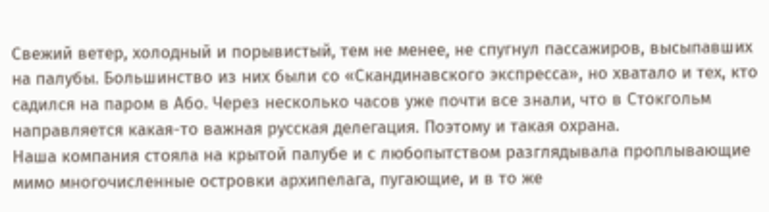Свежий ветер, холодный и порывистый, тем не менее, не спугнул пассажиров, высыпавших на палубы. Большинство из них были со «Скандинавского экспресса», но хватало и тех, кто садился на паром в Або. Через несколько часов уже почти все знали, что в Стокгольм направляется какая-то важная русская делегация. Поэтому и такая охрана.
Наша компания стояла на крытой палубе и с любопытством разглядывала проплывающие мимо многочисленные островки архипелага, пугающие, и в то же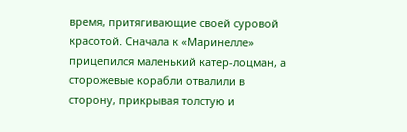время, притягивающие своей суровой красотой. Сначала к «Маринелле» прицепился маленький катер-лоцман, а сторожевые корабли отвалили в сторону, прикрывая толстую и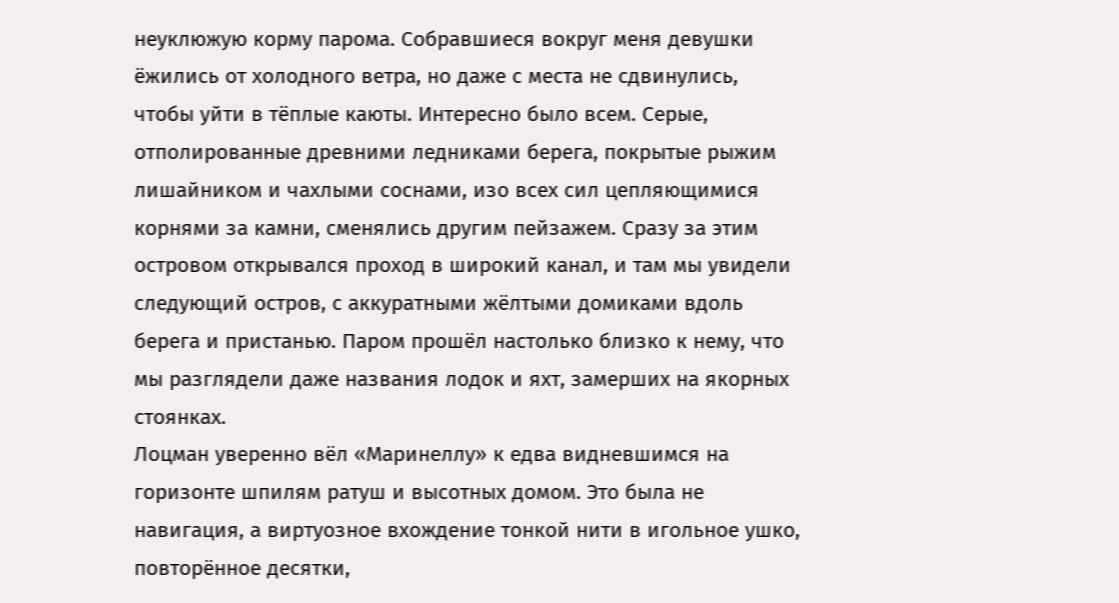неуклюжую корму парома. Собравшиеся вокруг меня девушки ёжились от холодного ветра, но даже с места не сдвинулись, чтобы уйти в тёплые каюты. Интересно было всем. Серые, отполированные древними ледниками берега, покрытые рыжим лишайником и чахлыми соснами, изо всех сил цепляющимися корнями за камни, сменялись другим пейзажем. Сразу за этим островом открывался проход в широкий канал, и там мы увидели следующий остров, с аккуратными жёлтыми домиками вдоль берега и пристанью. Паром прошёл настолько близко к нему, что мы разглядели даже названия лодок и яхт, замерших на якорных стоянках.
Лоцман уверенно вёл «Маринеллу» к едва видневшимся на горизонте шпилям ратуш и высотных домом. Это была не навигация, а виртуозное вхождение тонкой нити в игольное ушко, повторённое десятки,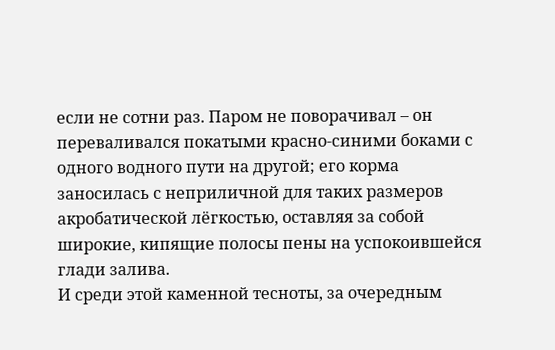если не сотни раз. Паром не поворачивал – он переваливался покатыми красно-синими боками с одного водного пути на другой; его корма заносилась с неприличной для таких размеров акробатической лёгкостью, оставляя за собой широкие, кипящие полосы пены на успокоившейся глади залива.
И среди этой каменной тесноты, за очередным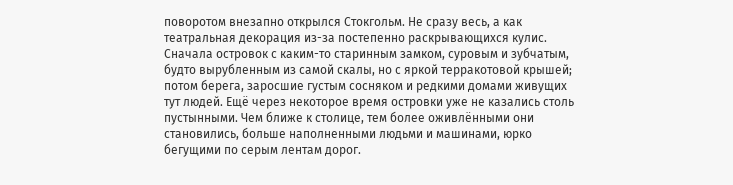поворотом внезапно открылся Стокгольм. Не сразу весь, а как театральная декорация из-за постепенно раскрывающихся кулис. Сначала островок с каким-то старинным замком, суровым и зубчатым, будто вырубленным из самой скалы, но с яркой терракотовой крышей; потом берега, заросшие густым сосняком и редкими домами живущих тут людей. Ещё через некоторое время островки уже не казались столь пустынными. Чем ближе к столице, тем более оживлёнными они становились, больше наполненными людьми и машинами, юрко бегущими по серым лентам дорог.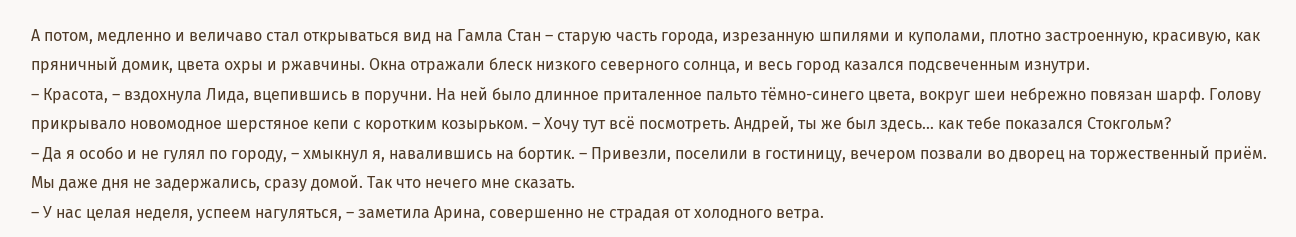А потом, медленно и величаво стал открываться вид на Гамла Стан – старую часть города, изрезанную шпилями и куполами, плотно застроенную, красивую, как пряничный домик, цвета охры и ржавчины. Окна отражали блеск низкого северного солнца, и весь город казался подсвеченным изнутри.
– Красота, – вздохнула Лида, вцепившись в поручни. На ней было длинное приталенное пальто тёмно-синего цвета, вокруг шеи небрежно повязан шарф. Голову прикрывало новомодное шерстяное кепи с коротким козырьком. – Хочу тут всё посмотреть. Андрей, ты же был здесь… как тебе показался Стокгольм?
– Да я особо и не гулял по городу, – хмыкнул я, навалившись на бортик. – Привезли, поселили в гостиницу, вечером позвали во дворец на торжественный приём. Мы даже дня не задержались, сразу домой. Так что нечего мне сказать.
– У нас целая неделя, успеем нагуляться, – заметила Арина, совершенно не страдая от холодного ветра.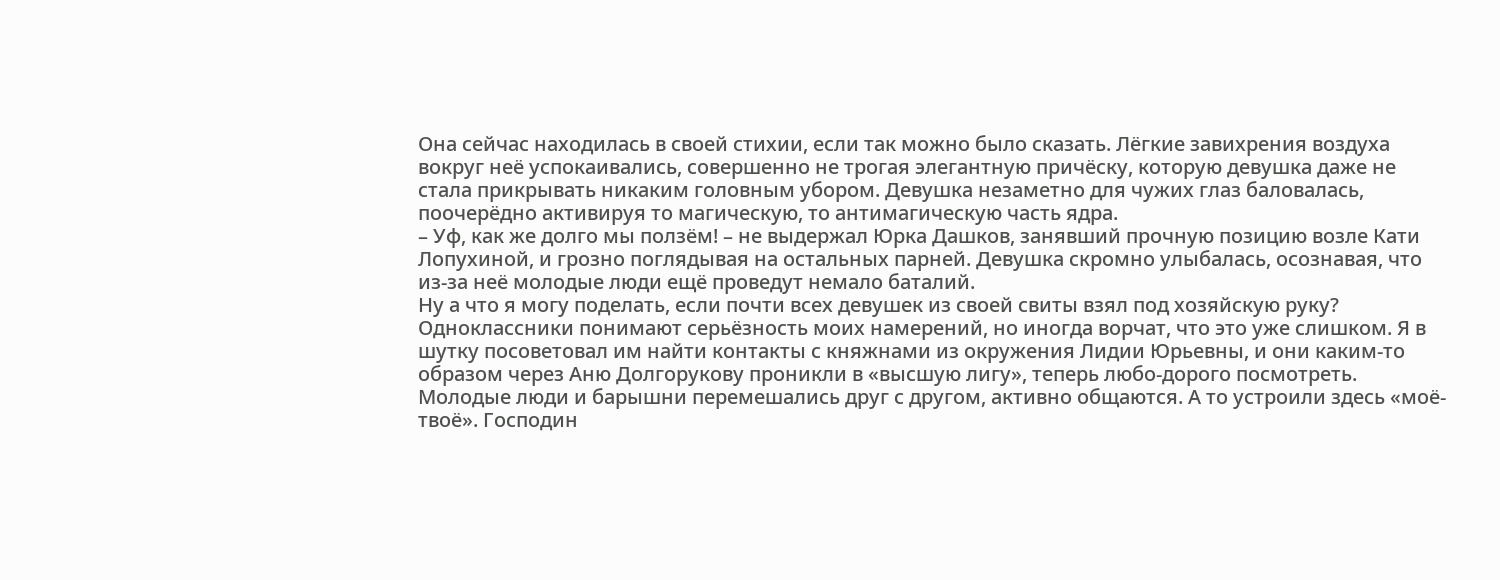Она сейчас находилась в своей стихии, если так можно было сказать. Лёгкие завихрения воздуха вокруг неё успокаивались, совершенно не трогая элегантную причёску, которую девушка даже не стала прикрывать никаким головным убором. Девушка незаметно для чужих глаз баловалась, поочерёдно активируя то магическую, то антимагическую часть ядра.
– Уф, как же долго мы ползём! – не выдержал Юрка Дашков, занявший прочную позицию возле Кати Лопухиной, и грозно поглядывая на остальных парней. Девушка скромно улыбалась, осознавая, что из-за неё молодые люди ещё проведут немало баталий.
Ну а что я могу поделать, если почти всех девушек из своей свиты взял под хозяйскую руку? Одноклассники понимают серьёзность моих намерений, но иногда ворчат, что это уже слишком. Я в шутку посоветовал им найти контакты с княжнами из окружения Лидии Юрьевны, и они каким-то образом через Аню Долгорукову проникли в «высшую лигу», теперь любо-дорого посмотреть. Молодые люди и барышни перемешались друг с другом, активно общаются. А то устроили здесь «моё-твоё». Господин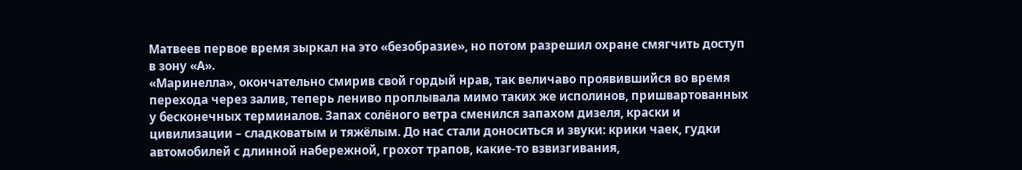Матвеев первое время зыркал на это «безобразие», но потом разрешил охране смягчить доступ в зону «А».
«Маринелла», окончательно смирив свой гордый нрав, так величаво проявившийся во время перехода через залив, теперь лениво проплывала мимо таких же исполинов, пришвартованных у бесконечных терминалов. Запах солёного ветра сменился запахом дизеля, краски и цивилизации – сладковатым и тяжёлым. До нас стали доноситься и звуки: крики чаек, гудки автомобилей с длинной набережной, грохот трапов, какие-то взвизгивания,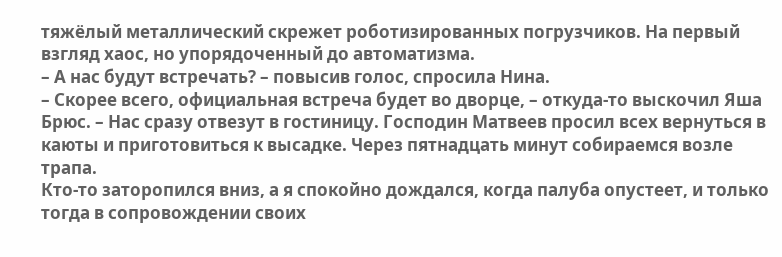тяжёлый металлический скрежет роботизированных погрузчиков. На первый взгляд хаос, но упорядоченный до автоматизма.
– А нас будут встречать? – повысив голос, спросила Нина.
– Скорее всего, официальная встреча будет во дворце, – откуда-то выскочил Яша Брюс. – Нас сразу отвезут в гостиницу. Господин Матвеев просил всех вернуться в каюты и приготовиться к высадке. Через пятнадцать минут собираемся возле трапа.
Кто-то заторопился вниз, а я спокойно дождался, когда палуба опустеет, и только тогда в сопровождении своих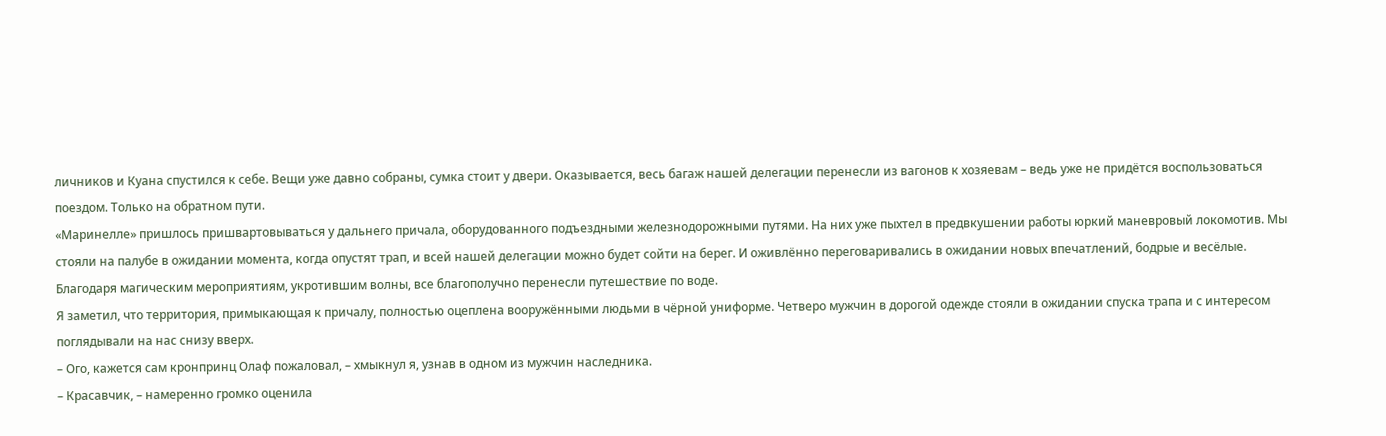личников и Куана спустился к себе. Вещи уже давно собраны, сумка стоит у двери. Оказывается, весь багаж нашей делегации перенесли из вагонов к хозяевам – ведь уже не придётся воспользоваться поездом. Только на обратном пути.
«Маринелле» пришлось пришвартовываться у дальнего причала, оборудованного подъездными железнодорожными путями. На них уже пыхтел в предвкушении работы юркий маневровый локомотив. Мы стояли на палубе в ожидании момента, когда опустят трап, и всей нашей делегации можно будет сойти на берег. И оживлённо переговаривались в ожидании новых впечатлений, бодрые и весёлые. Благодаря магическим мероприятиям, укротившим волны, все благополучно перенесли путешествие по воде.
Я заметил, что территория, примыкающая к причалу, полностью оцеплена вооружёнными людьми в чёрной униформе. Четверо мужчин в дорогой одежде стояли в ожидании спуска трапа и с интересом поглядывали на нас снизу вверх.
– Ого, кажется сам кронпринц Олаф пожаловал, – хмыкнул я, узнав в одном из мужчин наследника.
– Красавчик, – намеренно громко оценила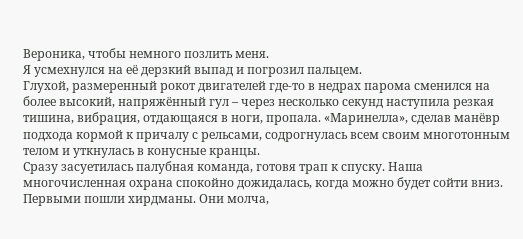Вероника, чтобы немного позлить меня.
Я усмехнулся на её дерзкий выпад и погрозил пальцем.
Глухой, размеренный рокот двигателей где-то в недрах парома сменился на более высокий, напряжённый гул – через несколько секунд наступила резкая тишина, вибрация, отдающаяся в ноги, пропала. «Маринелла», сделав манёвр подхода кормой к причалу с рельсами, содрогнулась всем своим многотонным телом и уткнулась в конусные кранцы.
Сразу засуетилась палубная команда, готовя трап к спуску. Наша многочисленная охрана спокойно дожидалась, когда можно будет сойти вниз. Первыми пошли хирдманы. Они молча,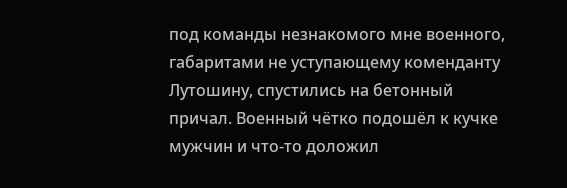под команды незнакомого мне военного, габаритами не уступающему коменданту Лутошину, спустились на бетонный причал. Военный чётко подошёл к кучке мужчин и что-то доложил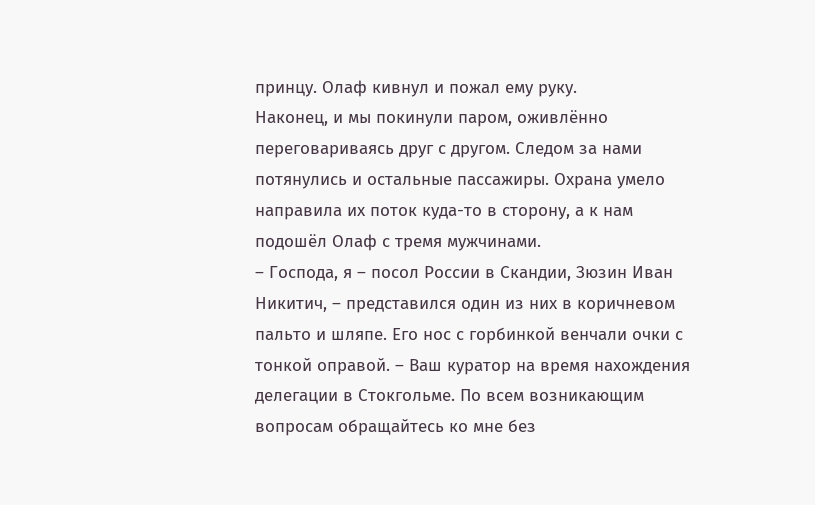принцу. Олаф кивнул и пожал ему руку.
Наконец, и мы покинули паром, оживлённо переговариваясь друг с другом. Следом за нами потянулись и остальные пассажиры. Охрана умело направила их поток куда-то в сторону, а к нам подошёл Олаф с тремя мужчинами.
– Господа, я – посол России в Скандии, Зюзин Иван Никитич, – представился один из них в коричневом пальто и шляпе. Его нос с горбинкой венчали очки с тонкой оправой. – Ваш куратор на время нахождения делегации в Стокгольме. По всем возникающим вопросам обращайтесь ко мне без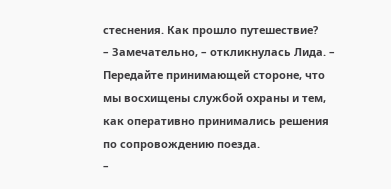стеснения. Как прошло путешествие?
– Замечательно, – откликнулась Лида. – Передайте принимающей стороне, что мы восхищены службой охраны и тем, как оперативно принимались решения по сопровождению поезда.
–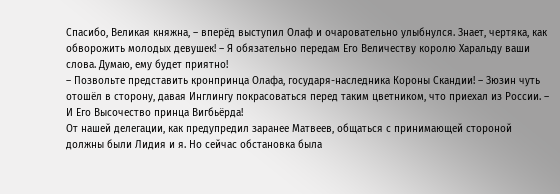Спасибо, Великая княжна, – вперёд выступил Олаф и очаровательно улыбнулся. Знает, чертяка, как обворожить молодых девушек! – Я обязательно передам Его Величеству королю Харальду ваши слова. Думаю, ему будет приятно!
– Позвольте представить кронпринца Олафа, государя-наследника Короны Скандии! – Зюзин чуть отошёл в сторону, давая Инглингу покрасоваться перед таким цветником, что приехал из России. – И Его Высочество принца Вигбьёрда!
От нашей делегации, как предупредил заранее Матвеев, общаться с принимающей стороной должны были Лидия и я. Но сейчас обстановка была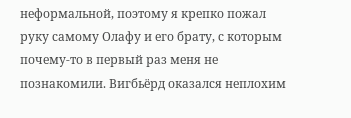неформальной, поэтому я крепко пожал руку самому Олафу и его брату, с которым почему-то в первый раз меня не познакомили. Вигбьёрд оказался неплохим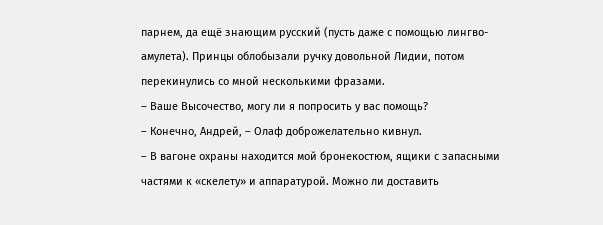парнем, да ещё знающим русский (пусть даже с помощью лингво-амулета). Принцы облобызали ручку довольной Лидии, потом перекинулись со мной несколькими фразами.
– Ваше Высочество, могу ли я попросить у вас помощь?
– Конечно, Андрей, – Олаф доброжелательно кивнул.
– В вагоне охраны находится мой бронекостюм, ящики с запасными частями к «скелету» и аппаратурой. Можно ли доставить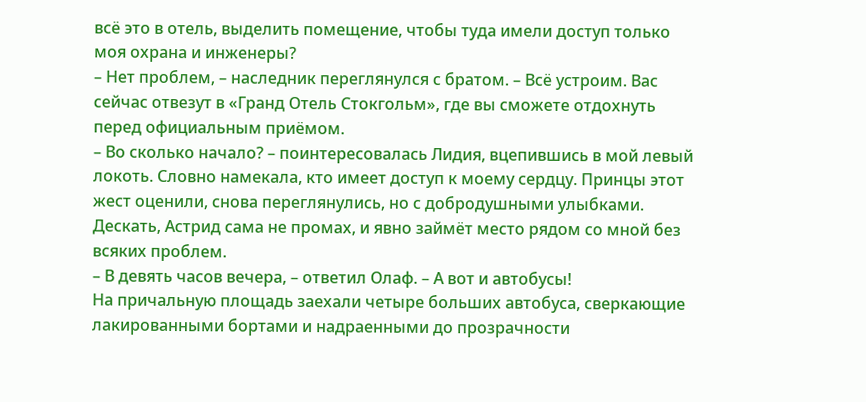всё это в отель, выделить помещение, чтобы туда имели доступ только моя охрана и инженеры?
– Нет проблем, – наследник переглянулся с братом. – Всё устроим. Вас сейчас отвезут в «Гранд Отель Стокгольм», где вы сможете отдохнуть перед официальным приёмом.
– Во сколько начало? – поинтересовалась Лидия, вцепившись в мой левый локоть. Словно намекала, кто имеет доступ к моему сердцу. Принцы этот жест оценили, снова переглянулись, но с добродушными улыбками. Дескать, Астрид сама не промах, и явно займёт место рядом со мной без всяких проблем.
– В девять часов вечера, – ответил Олаф. – А вот и автобусы!
На причальную площадь заехали четыре больших автобуса, сверкающие лакированными бортами и надраенными до прозрачности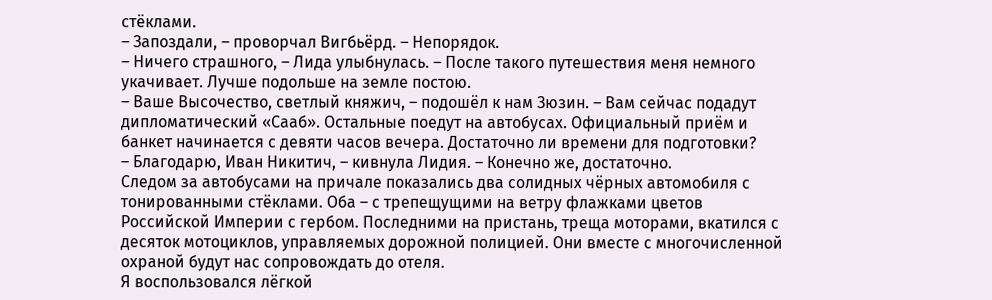стёклами.
– Запоздали, – проворчал Вигбьёрд. – Непорядок.
– Ничего страшного, – Лида улыбнулась. – После такого путешествия меня немного укачивает. Лучше подольше на земле постою.
– Ваше Высочество, светлый княжич, – подошёл к нам Зюзин. – Вам сейчас подадут дипломатический «Сааб». Остальные поедут на автобусах. Официальный приём и банкет начинается с девяти часов вечера. Достаточно ли времени для подготовки?
– Благодарю, Иван Никитич, – кивнула Лидия. – Конечно же, достаточно.
Следом за автобусами на причале показались два солидных чёрных автомобиля с тонированными стёклами. Оба – с трепещущими на ветру флажками цветов Российской Империи с гербом. Последними на пристань, треща моторами, вкатился с десяток мотоциклов, управляемых дорожной полицией. Они вместе с многочисленной охраной будут нас сопровождать до отеля.
Я воспользовался лёгкой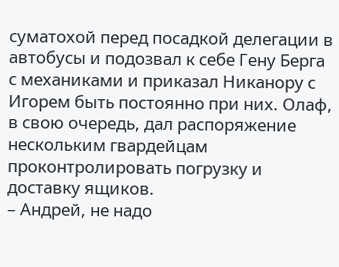суматохой перед посадкой делегации в автобусы и подозвал к себе Гену Берга с механиками и приказал Никанору с Игорем быть постоянно при них. Олаф, в свою очередь, дал распоряжение нескольким гвардейцам проконтролировать погрузку и доставку ящиков.
– Андрей, не надо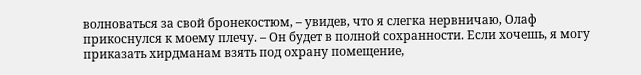волноваться за свой бронекостюм, – увидев, что я слегка нервничаю, Олаф прикоснулся к моему плечу. – Он будет в полной сохранности. Если хочешь, я могу приказать хирдманам взять под охрану помещение,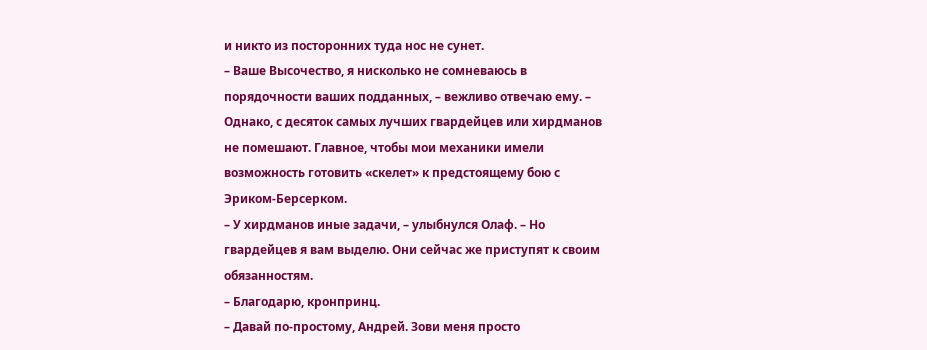и никто из посторонних туда нос не сунет.
– Ваше Высочество, я нисколько не сомневаюсь в порядочности ваших подданных, – вежливо отвечаю ему. – Однако, с десяток самых лучших гвардейцев или хирдманов не помешают. Главное, чтобы мои механики имели возможность готовить «скелет» к предстоящему бою с Эриком-Берсерком.
– У хирдманов иные задачи, – улыбнулся Олаф. – Но гвардейцев я вам выделю. Они сейчас же приступят к своим обязанностям.
– Благодарю, кронпринц.
– Давай по-простому, Андрей. Зови меня просто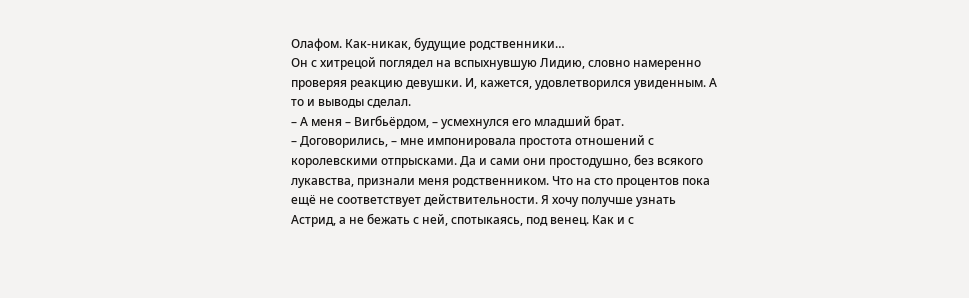Олафом. Как-никак, будущие родственники…
Он с хитрецой поглядел на вспыхнувшую Лидию, словно намеренно проверяя реакцию девушки. И, кажется, удовлетворился увиденным. А то и выводы сделал.
– А меня – Вигбьёрдом, – усмехнулся его младший брат.
– Договорились, – мне импонировала простота отношений с королевскими отпрысками. Да и сами они простодушно, без всякого лукавства, признали меня родственником. Что на сто процентов пока ещё не соответствует действительности. Я хочу получше узнать Астрид, а не бежать с ней, спотыкаясь, под венец. Как и с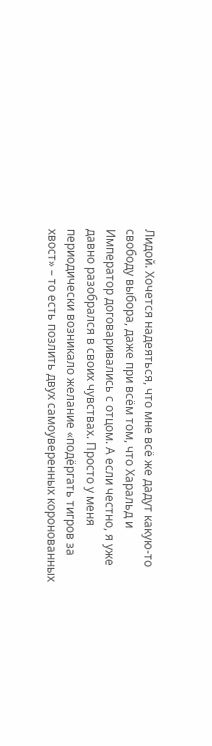Лидой. Хочется надеяться, что мне всё же дадут какую-то свободу выбора, даже при всём том, что Харальд и Император договаривались с отцом. А если честно, я уже давно разобрался в своих чувствах. Просто у меня периодически возникало желание «подёргать тигров за хвост» – то есть позлить двух самоуверенных коронованных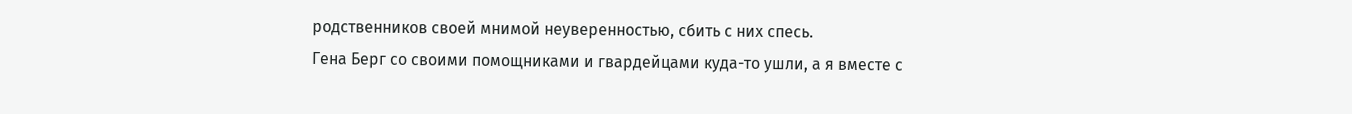родственников своей мнимой неуверенностью, сбить с них спесь.
Гена Берг со своими помощниками и гвардейцами куда-то ушли, а я вместе с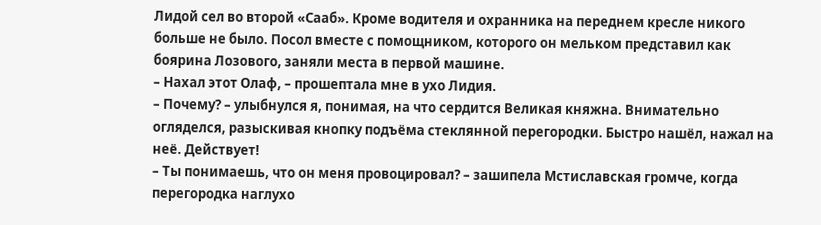Лидой сел во второй «Сааб». Кроме водителя и охранника на переднем кресле никого больше не было. Посол вместе с помощником, которого он мельком представил как боярина Лозового, заняли места в первой машине.
– Нахал этот Олаф, – прошептала мне в ухо Лидия.
– Почему? – улыбнулся я, понимая, на что сердится Великая княжна. Внимательно огляделся, разыскивая кнопку подъёма стеклянной перегородки. Быстро нашёл, нажал на неё. Действует!
– Ты понимаешь, что он меня провоцировал? – зашипела Мстиславская громче, когда перегородка наглухо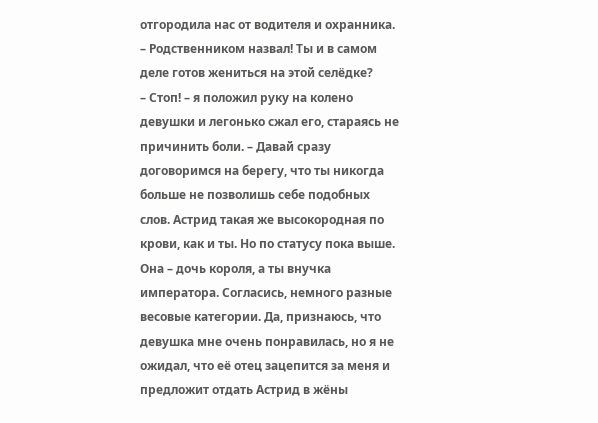отгородила нас от водителя и охранника. – Родственником назвал! Ты и в самом деле готов жениться на этой селёдке?
– Стоп! – я положил руку на колено девушки и легонько сжал его, стараясь не причинить боли. – Давай сразу договоримся на берегу, что ты никогда больше не позволишь себе подобных слов. Астрид такая же высокородная по крови, как и ты. Но по статусу пока выше. Она – дочь короля, а ты внучка императора. Согласись, немного разные весовые категории. Да, признаюсь, что девушка мне очень понравилась, но я не ожидал, что её отец зацепится за меня и предложит отдать Астрид в жёны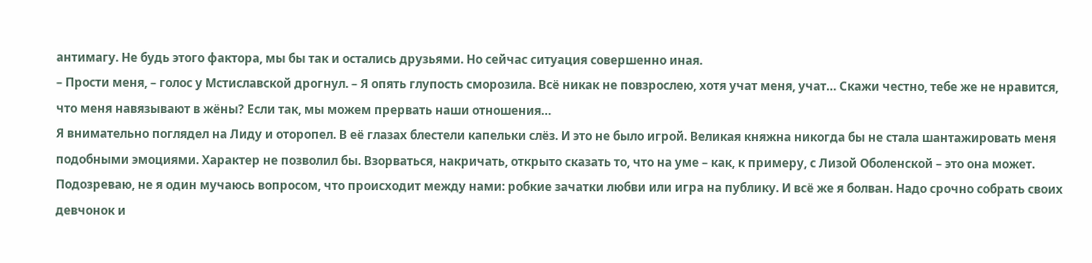антимагу. Не будь этого фактора, мы бы так и остались друзьями. Но сейчас ситуация совершенно иная.
– Прости меня, – голос у Мстиславской дрогнул. – Я опять глупость сморозила. Всё никак не повзрослею, хотя учат меня, учат… Скажи честно, тебе же не нравится, что меня навязывают в жёны? Если так, мы можем прервать наши отношения…
Я внимательно поглядел на Лиду и оторопел. В её глазах блестели капельки слёз. И это не было игрой. Великая княжна никогда бы не стала шантажировать меня подобными эмоциями. Характер не позволил бы. Взорваться, накричать, открыто сказать то, что на уме – как, к примеру, с Лизой Оболенской – это она может. Подозреваю, не я один мучаюсь вопросом, что происходит между нами: робкие зачатки любви или игра на публику. И всё же я болван. Надо срочно собрать своих девчонок и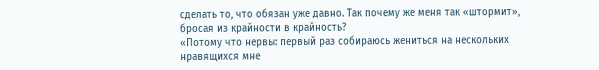сделать то, что обязан уже давно. Так почему же меня так «штормит», бросая из крайности в крайность?
«Потому что нервы: первый раз собираюсь жениться на нескольких нравящихся мне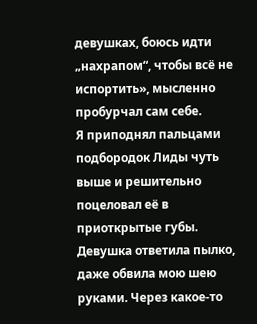девушках, боюсь идти „нахрапом“, чтобы всё не испортить», мысленно пробурчал сам себе.
Я приподнял пальцами подбородок Лиды чуть выше и решительно поцеловал её в приоткрытые губы. Девушка ответила пылко, даже обвила мою шею руками. Через какое-то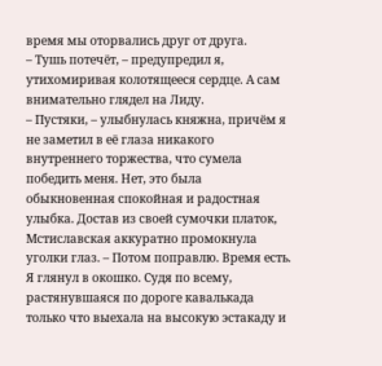время мы оторвались друг от друга.
– Тушь потечёт, – предупредил я, утихомиривая колотящееся сердце. А сам внимательно глядел на Лиду.
– Пустяки, – улыбнулась княжна, причём я не заметил в её глаза никакого внутреннего торжества, что сумела победить меня. Нет, это была обыкновенная спокойная и радостная улыбка. Достав из своей сумочки платок, Мстиславская аккуратно промокнула уголки глаз. – Потом поправлю. Время есть.
Я глянул в окошко. Судя по всему, растянувшаяся по дороге кавалькада только что выехала на высокую эстакаду и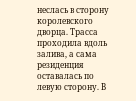неслась в сторону королевского дворца. Трасса проходила вдоль залива, а сама резиденция оставалась по левую сторону. В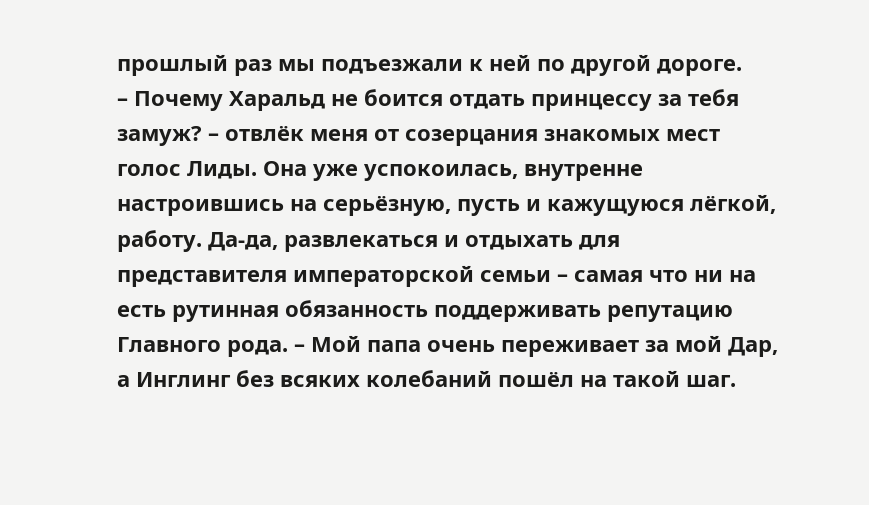прошлый раз мы подъезжали к ней по другой дороге.
– Почему Харальд не боится отдать принцессу за тебя замуж? – отвлёк меня от созерцания знакомых мест голос Лиды. Она уже успокоилась, внутренне настроившись на серьёзную, пусть и кажущуюся лёгкой, работу. Да-да, развлекаться и отдыхать для представителя императорской семьи – самая что ни на есть рутинная обязанность поддерживать репутацию Главного рода. – Мой папа очень переживает за мой Дар, а Инглинг без всяких колебаний пошёл на такой шаг.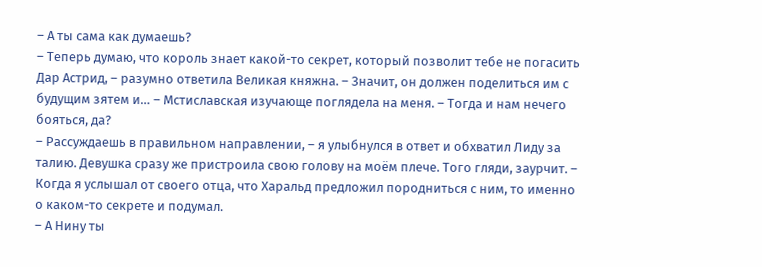– А ты сама как думаешь?
– Теперь думаю, что король знает какой-то секрет, который позволит тебе не погасить Дар Астрид, – разумно ответила Великая княжна. – Значит, он должен поделиться им с будущим зятем и… – Мстиславская изучающе поглядела на меня. – Тогда и нам нечего бояться, да?
– Рассуждаешь в правильном направлении, – я улыбнулся в ответ и обхватил Лиду за талию. Девушка сразу же пристроила свою голову на моём плече. Того гляди, заурчит. – Когда я услышал от своего отца, что Харальд предложил породниться с ним, то именно о каком-то секрете и подумал.
– А Нину ты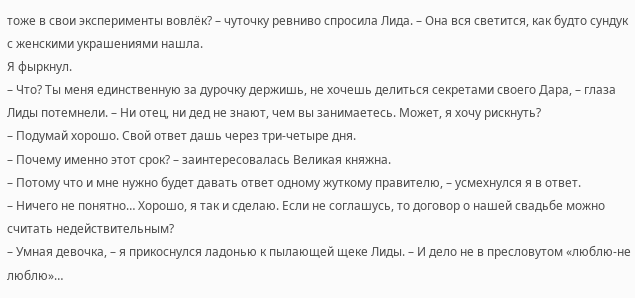тоже в свои эксперименты вовлёк? – чуточку ревниво спросила Лида. – Она вся светится, как будто сундук с женскими украшениями нашла.
Я фыркнул.
– Что? Ты меня единственную за дурочку держишь, не хочешь делиться секретами своего Дара, – глаза Лиды потемнели. – Ни отец, ни дед не знают, чем вы занимаетесь. Может, я хочу рискнуть?
– Подумай хорошо. Свой ответ дашь через три-четыре дня.
– Почему именно этот срок? – заинтересовалась Великая княжна.
– Потому что и мне нужно будет давать ответ одному жуткому правителю, – усмехнулся я в ответ.
– Ничего не понятно… Хорошо, я так и сделаю. Если не соглашусь, то договор о нашей свадьбе можно считать недействительным?
– Умная девочка, – я прикоснулся ладонью к пылающей щеке Лиды. – И дело не в пресловутом «люблю-не люблю»…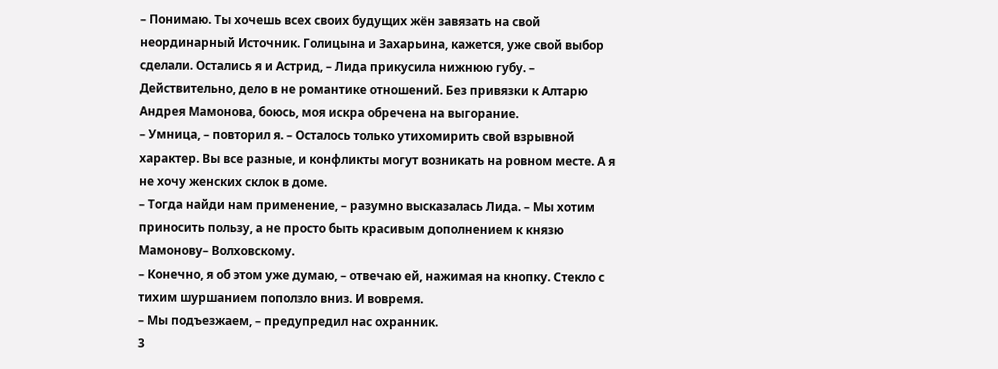– Понимаю. Ты хочешь всех своих будущих жён завязать на свой неординарный Источник. Голицына и Захарьина, кажется, уже свой выбор сделали. Остались я и Астрид, – Лида прикусила нижнюю губу. – Действительно, дело в не романтике отношений. Без привязки к Алтарю Андрея Мамонова, боюсь, моя искра обречена на выгорание.
– Умница, – повторил я. – Осталось только утихомирить свой взрывной характер. Вы все разные, и конфликты могут возникать на ровном месте. А я не хочу женских склок в доме.
– Тогда найди нам применение, – разумно высказалась Лида. – Мы хотим приносить пользу, а не просто быть красивым дополнением к князю Мамонову– Волховскому.
– Конечно, я об этом уже думаю, – отвечаю ей, нажимая на кнопку. Стекло с тихим шуршанием поползло вниз. И вовремя.
– Мы подъезжаем, – предупредил нас охранник.
3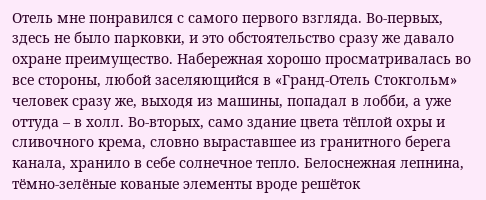Отель мне понравился с самого первого взгляда. Во-первых, здесь не было парковки, и это обстоятельство сразу же давало охране преимущество. Набережная хорошо просматривалась во все стороны, любой заселяющийся в «Гранд-Отель Стокгольм» человек сразу же, выходя из машины, попадал в лобби, а уже оттуда – в холл. Во-вторых, само здание цвета тёплой охры и сливочного крема, словно выраставшее из гранитного берега канала, хранило в себе солнечное тепло. Белоснежная лепнина, тёмно-зелёные кованые элементы вроде решёток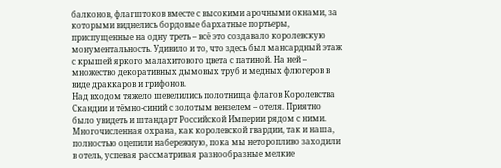балконов, флагштоков вместе с высокими арочными окнами, за которыми виднелись бордовые бархатные портьеры, приспущенные на одну треть – всё это создавало королевскую монументальность. Удивило и то, что здесь был мансардный этаж с крышей яркого малахитового цвета с патиной. На ней – множество декоративных дымовых труб и медных флюгеров в виде драккаров и грифонов.
Над входом тяжело шевелились полотнища флагов Королевства Скандии и тёмно-синий с золотым вензелем – отеля. Приятно было увидеть и штандарт Российской Империи рядом с ними. Многочисленная охрана, как королевской гвардии, так и наша, полностью оцепили набережную, пока мы неторопливо заходили в отель, успевая рассматривая разнообразные мелкие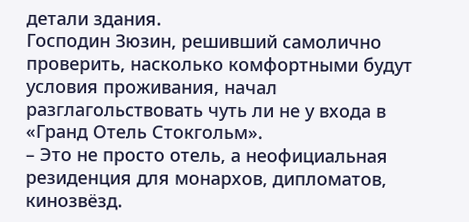детали здания.
Господин Зюзин, решивший самолично проверить, насколько комфортными будут условия проживания, начал разглагольствовать чуть ли не у входа в «Гранд Отель Стокгольм».
– Это не просто отель, а неофициальная резиденция для монархов, дипломатов, кинозвёзд.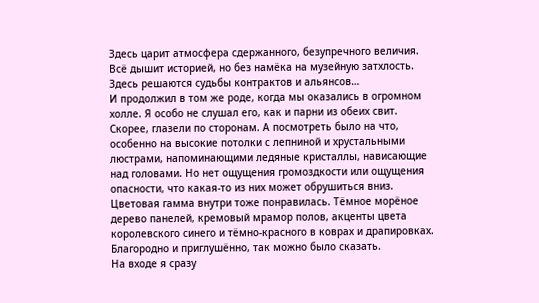Здесь царит атмосфера сдержанного, безупречного величия. Всё дышит историей, но без намёка на музейную затхлость. Здесь решаются судьбы контрактов и альянсов…
И продолжил в том же роде, когда мы оказались в огромном холле. Я особо не слушал его, как и парни из обеих свит. Скорее, глазели по сторонам. А посмотреть было на что, особенно на высокие потолки с лепниной и хрустальными люстрами, напоминающими ледяные кристаллы, нависающие над головами. Но нет ощущения громоздкости или ощущения опасности, что какая-то из них может обрушиться вниз.
Цветовая гамма внутри тоже понравилась. Тёмное морёное дерево панелей, кремовый мрамор полов, акценты цвета королевского синего и тёмно-красного в коврах и драпировках. Благородно и приглушённо, так можно было сказать.
На входе я сразу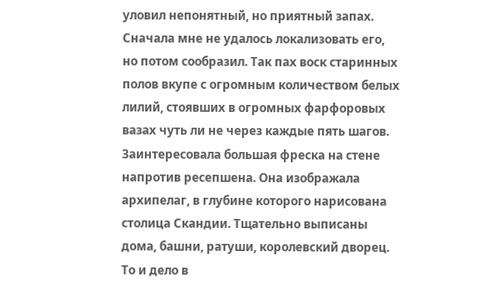уловил непонятный, но приятный запах. Сначала мне не удалось локализовать его, но потом сообразил. Так пах воск старинных полов вкупе с огромным количеством белых лилий, стоявших в огромных фарфоровых вазах чуть ли не через каждые пять шагов. Заинтересовала большая фреска на стене напротив ресепшена. Она изображала архипелаг, в глубине которого нарисована столица Скандии. Тщательно выписаны дома, башни, ратуши, королевский дворец. То и дело в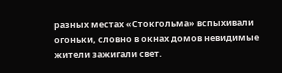разных местах «Стокгольма» вспыхивали огоньки, словно в окнах домов невидимые жители зажигали свет.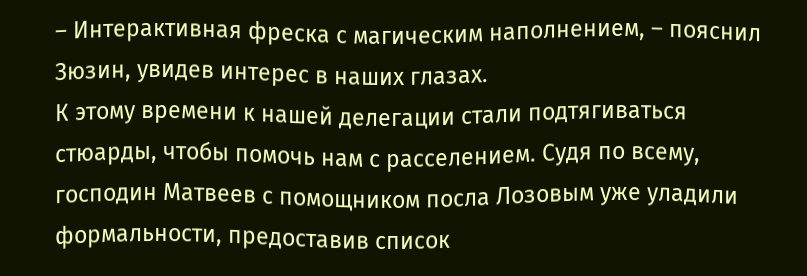– Интерактивная фреска с магическим наполнением, – пояснил Зюзин, увидев интерес в наших глазах.
К этому времени к нашей делегации стали подтягиваться стюарды, чтобы помочь нам с расселением. Судя по всему, господин Матвеев с помощником посла Лозовым уже уладили формальности, предоставив список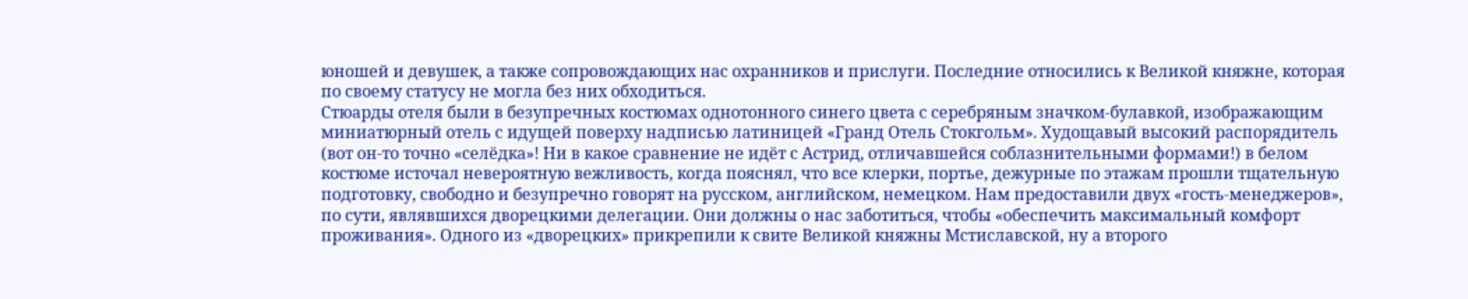юношей и девушек, а также сопровождающих нас охранников и прислуги. Последние относились к Великой княжне, которая по своему статусу не могла без них обходиться.
Стюарды отеля были в безупречных костюмах однотонного синего цвета с серебряным значком-булавкой, изображающим миниатюрный отель с идущей поверху надписью латиницей «Гранд Отель Стокгольм». Худощавый высокий распорядитель (вот он-то точно «селёдка»! Ни в какое сравнение не идёт с Астрид, отличавшейся соблазнительными формами!) в белом костюме источал невероятную вежливость, когда пояснял, что все клерки, портье, дежурные по этажам прошли тщательную подготовку, свободно и безупречно говорят на русском, английском, немецком. Нам предоставили двух «гость-менеджеров», по сути, являвшихся дворецкими делегации. Они должны о нас заботиться, чтобы «обеспечить максимальный комфорт проживания». Одного из «дворецких» прикрепили к свите Великой княжны Мстиславской, ну а второго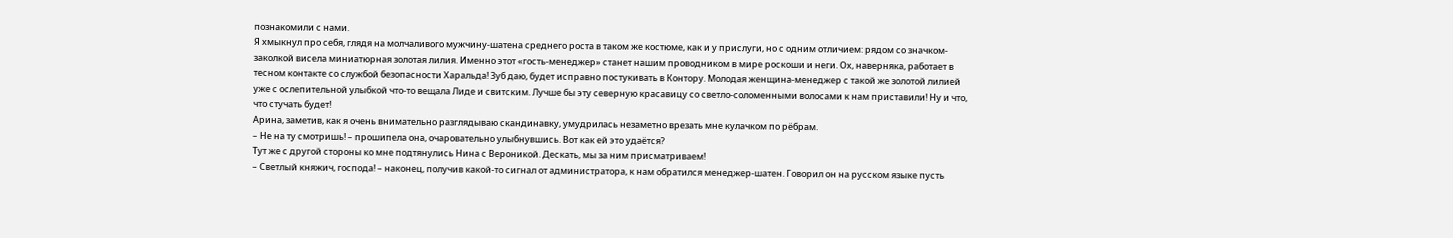познакомили с нами.
Я хмыкнул про себя, глядя на молчаливого мужчину-шатена среднего роста в таком же костюме, как и у прислуги, но с одним отличием: рядом со значком-заколкой висела миниатюрная золотая лилия. Именно этот «гость-менеджер» станет нашим проводником в мире роскоши и неги. Ох, наверняка, работает в тесном контакте со службой безопасности Харальда! Зуб даю, будет исправно постукивать в Контору. Молодая женщина-менеджер с такой же золотой лилией уже с ослепительной улыбкой что-то вещала Лиде и свитским. Лучше бы эту северную красавицу со светло-соломенными волосами к нам приставили! Ну и что, что стучать будет!
Арина, заметив, как я очень внимательно разглядываю скандинавку, умудрилась незаметно врезать мне кулачком по рёбрам.
– Не на ту смотришь! – прошипела она, очаровательно улыбнувшись. Вот как ей это удаётся?
Тут же с другой стороны ко мне подтянулись Нина с Вероникой. Дескать, мы за ним присматриваем!
– Светлый княжич, господа! – наконец, получив какой-то сигнал от администратора, к нам обратился менеджер-шатен. Говорил он на русском языке пусть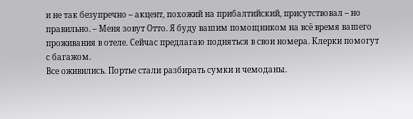и не так безупречно – акцент, похожий на прибалтийский, присутствовал – но правильно. – Меня зовут Отто. Я буду вашим помощником на всё время вашего проживания в отеле. Сейчас предлагаю подняться в свои номера. Клерки помогут с багажом.
Все оживились. Портье стали разбирать сумки и чемоданы.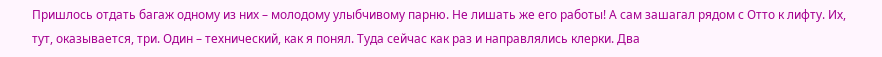Пришлось отдать багаж одному из них – молодому улыбчивому парню. Не лишать же его работы! А сам зашагал рядом с Отто к лифту. Их, тут, оказывается, три. Один – технический, как я понял. Туда сейчас как раз и направлялись клерки. Два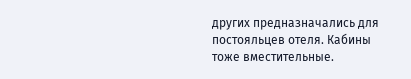других предназначались для постояльцев отеля. Кабины тоже вместительные.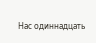Нас одиннадцать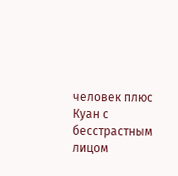человек плюс Куан с бесстрастным лицом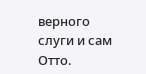верного слуги и сам Отто.